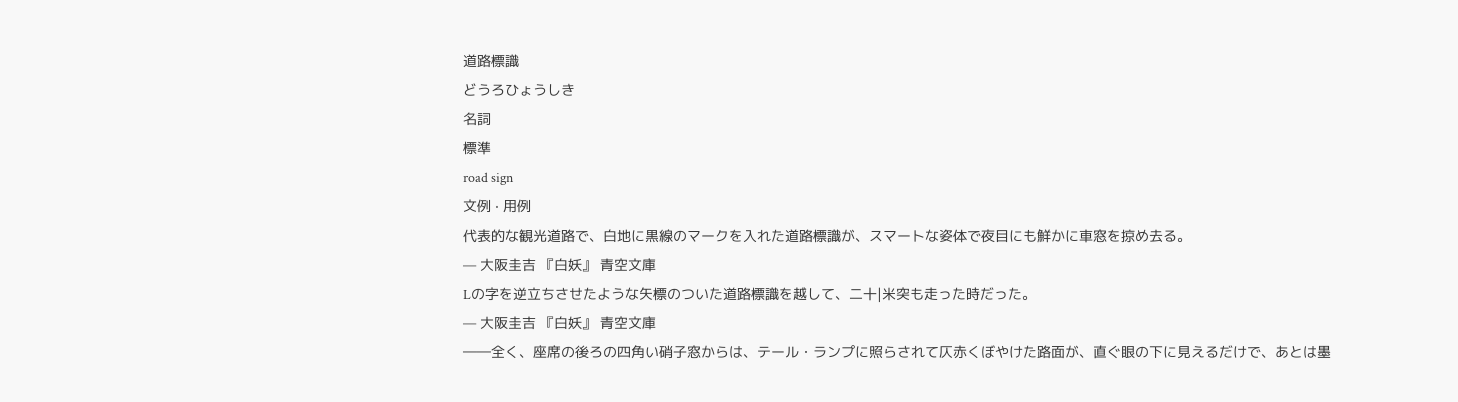道路標識
どうろひょうしき
名詞
標準
road sign
文例 · 用例
代表的な観光道路で、白地に黒線のマークを入れた道路標識が、スマートな姿体で夜目にも鮮かに車窓を掠め去る。
— 大阪圭吉 『白妖』 青空文庫
Lの字を逆立ちさせたような矢標のついた道路標識を越して、二十|米突も走った時だった。
— 大阪圭吉 『白妖』 青空文庫
――全く、座席の後ろの四角い硝子窓からは、テール・ランプに照らされて仄赤くぼやけた路面が、直ぐ眼の下に見えるだけで、あとは墨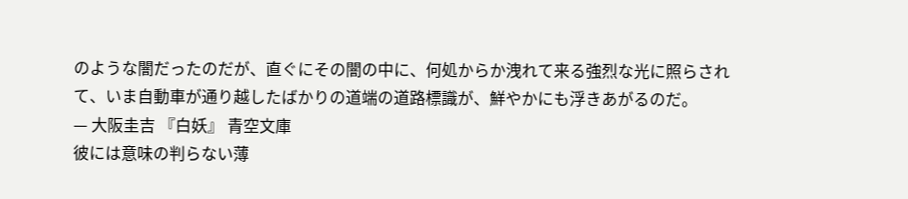のような闇だったのだが、直ぐにその闇の中に、何処からか洩れて来る強烈な光に照らされて、いま自動車が通り越したばかりの道端の道路標識が、鮮やかにも浮きあがるのだ。
— 大阪圭吉 『白妖』 青空文庫
彼には意味の判らない薄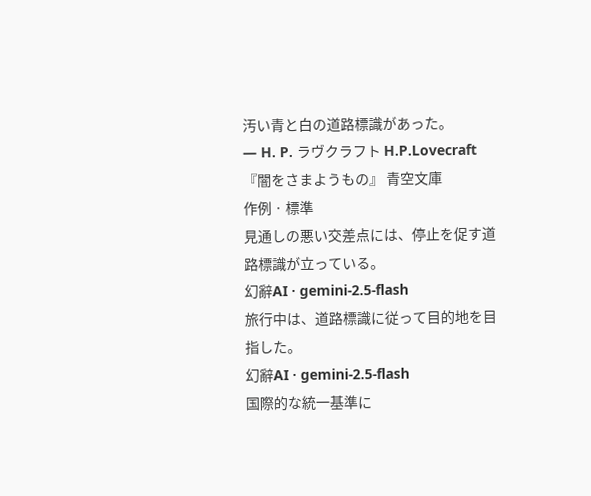汚い青と白の道路標識があった。
— H. P. ラヴクラフト H.P.Lovecraft 『闇をさまようもの』 青空文庫
作例 · 標準
見通しの悪い交差点には、停止を促す道路標識が立っている。
幻辭AI · gemini-2.5-flash
旅行中は、道路標識に従って目的地を目指した。
幻辭AI · gemini-2.5-flash
国際的な統一基準に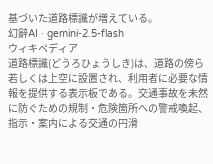基づいた道路標識が増えている。
幻辭AI · gemini-2.5-flash
ウィキペディア
道路標識(どうろひょうしき)は、道路の傍ら若しくは上空に設置され、利用者に必要な情報を提供する表示板である。交通事故を未然に防ぐための規制・危険箇所への警戒喚起、指示・案内による交通の円滑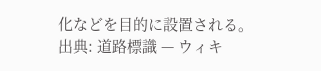化などを目的に設置される。
出典: 道路標識 — ウィキ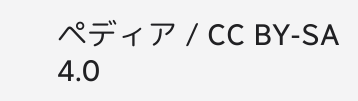ペディア / CC BY-SA 4.0